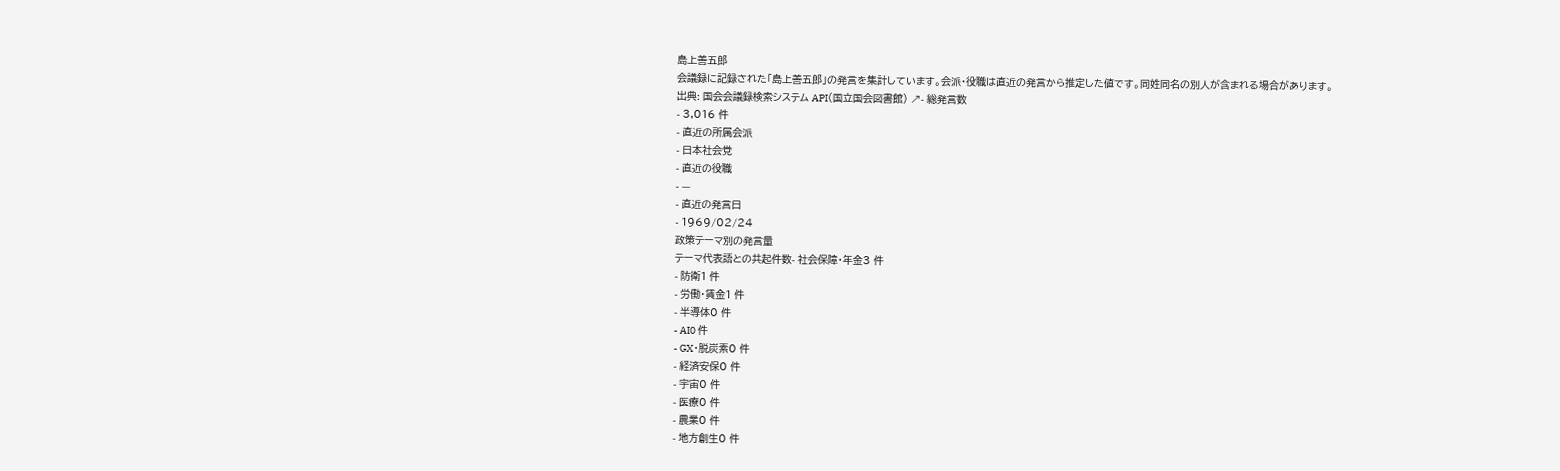島上善五郎
会議録に記録された「島上善五郎」の発言を集計しています。会派・役職は直近の発言から推定した値です。同姓同名の別人が含まれる場合があります。
出典: 国会会議録検索システム API(国立国会図書館) ↗- 総発言数
- 3,016 件
- 直近の所属会派
- 日本社会党
- 直近の役職
- —
- 直近の発言日
- 1969/02/24
政策テーマ別の発言量
テーマ代表語との共起件数- 社会保障・年金3 件
- 防衛1 件
- 労働・賃金1 件
- 半導体0 件
- AI0 件
- GX・脱炭素0 件
- 経済安保0 件
- 宇宙0 件
- 医療0 件
- 農業0 件
- 地方創生0 件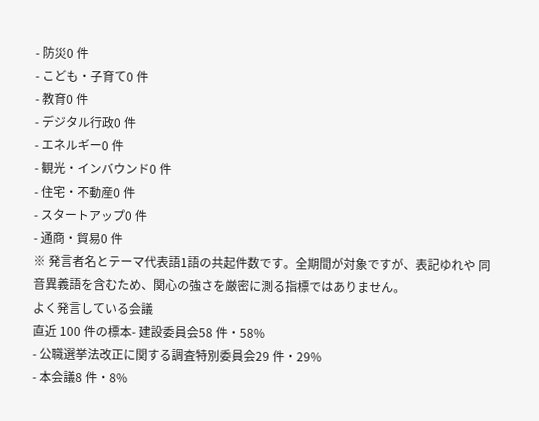- 防災0 件
- こども・子育て0 件
- 教育0 件
- デジタル行政0 件
- エネルギー0 件
- 観光・インバウンド0 件
- 住宅・不動産0 件
- スタートアップ0 件
- 通商・貿易0 件
※ 発言者名とテーマ代表語1語の共起件数です。全期間が対象ですが、表記ゆれや 同音異義語を含むため、関心の強さを厳密に測る指標ではありません。
よく発言している会議
直近 100 件の標本- 建設委員会58 件・58%
- 公職選挙法改正に関する調査特別委員会29 件・29%
- 本会議8 件・8%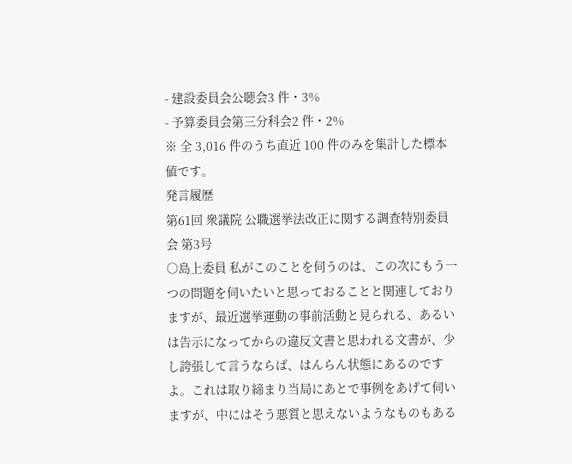- 建設委員会公聴会3 件・3%
- 予算委員会第三分科会2 件・2%
※ 全 3,016 件のうち直近 100 件のみを集計した標本値です。
発言履歴
第61回 衆議院 公職選挙法改正に関する調査特別委員会 第3号
○島上委員 私がこのことを伺うのは、この次にもう一つの問題を伺いたいと思っておることと関連しておりますが、最近選挙運動の事前活動と見られる、あるいは告示になってからの違反文書と思われる文書が、少し誇張して言うならば、はんらん状態にあるのですよ。これは取り締まり当局にあとで事例をあげて伺いますが、中にはそう悪質と思えないようなものもある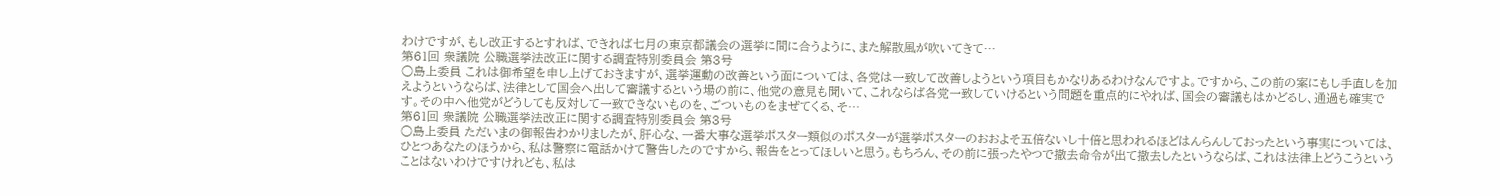わけですが、もし改正するとすれば、できれば七月の東京都議会の選挙に間に合うように、また解散風が吹いてきて…
第61回 衆議院 公職選挙法改正に関する調査特別委員会 第3号
○島上委員 これは御希望を申し上げておきますが、選挙運動の改善という面については、各党は一致して改善しようという項目もかなりあるわけなんですよ。ですから、この前の案にもし手直しを加えようというならば、法律として国会へ出して審議するという場の前に、他党の意見も聞いて、これならば各党一致していけるという問題を重点的にやれば、国会の審議もはかどるし、通過も確実です。その中へ他党がどうしても反対して一致できないものを、ごついものをまぜてくる、そ…
第61回 衆議院 公職選挙法改正に関する調査特別委員会 第3号
○島上委員 ただいまの御報告わかりましたが、肝心な、一番大事な選挙ポスター類似のポスターが選挙ポスターのおおよそ五倍ないし十倍と思われるほどはんらんしておったという事実については、ひとつあなたのほうから、私は警察に電話かけて警告したのですから、報告をとってほしいと思う。もちろん、その前に張ったやつで撤去命令が出て撤去したというならば、これは法律上どうこうということはないわけですけれども、私は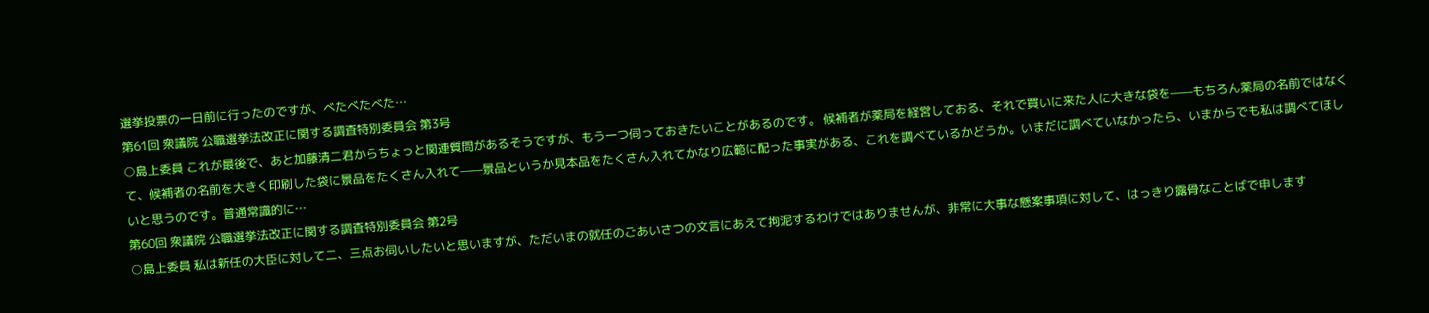選挙投票の一日前に行ったのですが、べたべたべた…
第61回 衆議院 公職選挙法改正に関する調査特別委員会 第3号
○島上委員 これが最後で、あと加藤清二君からちょっと関連質問があるそうですが、もう一つ伺っておきたいことがあるのです。 候補者が薬局を経営しておる、それで買いに来た人に大きな袋を——もちろん薬局の名前ではなくて、候補者の名前を大きく印刷した袋に景品をたくさん入れて——景品というか見本品をたくさん入れてかなり広範に配った事実がある、これを調べているかどうか。いまだに調べていなかったら、いまからでも私は調べてほしいと思うのです。普通常識的に…
第60回 衆議院 公職選挙法改正に関する調査特別委員会 第2号
○島上委員 私は新任の大臣に対して二、三点お伺いしたいと思いますが、ただいまの就任のごあいさつの文言にあえて拘泥するわけではありませんが、非常に大事な懸案事項に対して、はっきり露骨なことばで申します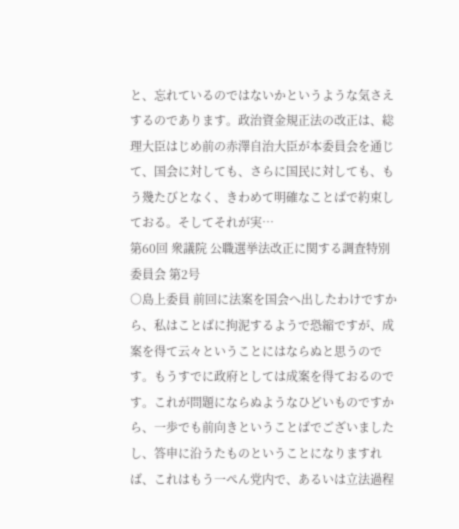と、忘れているのではないかというような気さえするのであります。政治資金規正法の改正は、総理大臣はじめ前の赤澤自治大臣が本委員会を通じて、国会に対しても、さらに国民に対しても、もう幾たびとなく、きわめて明確なことばで約束しておる。そしてそれが実…
第60回 衆議院 公職選挙法改正に関する調査特別委員会 第2号
○島上委員 前回に法案を国会へ出したわけですから、私はことばに拘泥するようで恐縮ですが、成案を得て云々ということにはならぬと思うのです。もうすでに政府としては成案を得ておるのです。これが問題にならぬようなひどいものですから、一歩でも前向きということばでございましたし、答申に沿うたものということになりますれば、これはもう一ぺん党内で、あるいは立法過程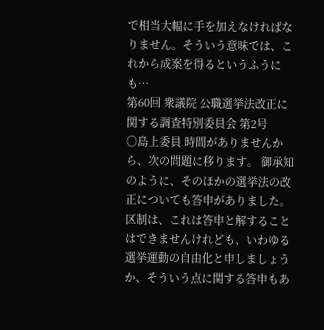で相当大幅に手を加えなければなりません。そういう意味では、これから成案を得るというふうにも…
第60回 衆議院 公職選挙法改正に関する調査特別委員会 第2号
○島上委員 時間がありませんから、次の問題に移ります。 御承知のように、そのほかの選挙法の改正についても答申がありました。区制は、これは答申と解することはできませんけれども、いわゆる選挙運動の自由化と申しましょうか、そういう点に関する答申もあ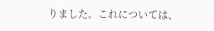りました。これについては、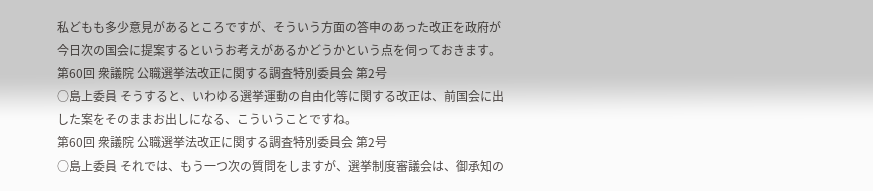私どもも多少意見があるところですが、そういう方面の答申のあった改正を政府が今日次の国会に提案するというお考えがあるかどうかという点を伺っておきます。
第60回 衆議院 公職選挙法改正に関する調査特別委員会 第2号
○島上委員 そうすると、いわゆる選挙運動の自由化等に関する改正は、前国会に出した案をそのままお出しになる、こういうことですね。
第60回 衆議院 公職選挙法改正に関する調査特別委員会 第2号
○島上委員 それでは、もう一つ次の質問をしますが、選挙制度審議会は、御承知の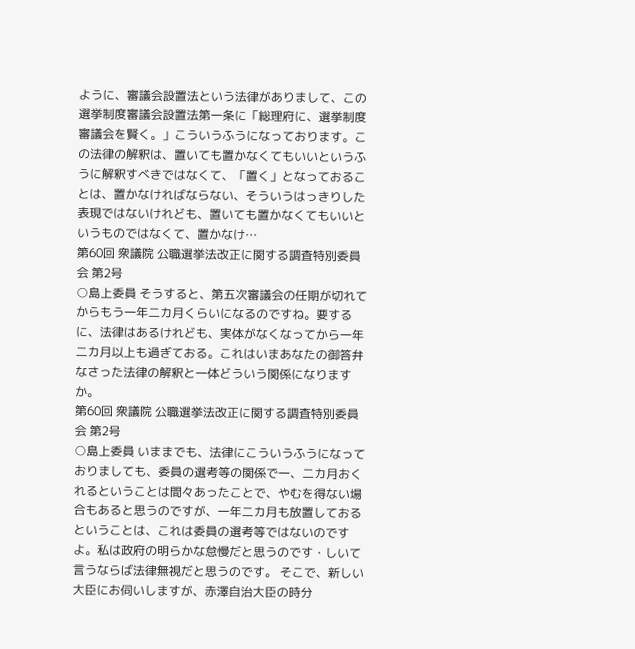ように、審議会設置法という法律がありまして、この選挙制度審議会設置法第一条に「総理府に、選挙制度審議会を賢く。」こういうふうになっております。この法律の解釈は、置いても置かなくてもいいというふうに解釈すべきではなくて、「置く」となっておることは、置かなければならない、そういうはっきりした表現ではないけれども、置いても置かなくてもいいというものではなくて、置かなけ…
第60回 衆議院 公職選挙法改正に関する調査特別委員会 第2号
○島上委員 そうすると、第五次審議会の任期が切れてからもう一年二カ月くらいになるのですね。要するに、法律はあるけれども、実体がなくなってから一年二カ月以上も過ぎておる。これはいまあなたの御答弁なさった法律の解釈と一体どういう関係になりますか。
第60回 衆議院 公職選挙法改正に関する調査特別委員会 第2号
○島上委員 いままでも、法律にこういうふうになっておりましても、委員の選考等の関係で一、二カ月おくれるということは間々あったことで、やむを得ない場合もあると思うのですが、一年二カ月も放置しておるということは、これは委員の選考等ではないのですよ。私は政府の明らかな怠慢だと思うのです・しいて言うならば法律無視だと思うのです。 そこで、新しい大臣にお伺いしますが、赤澤自治大臣の時分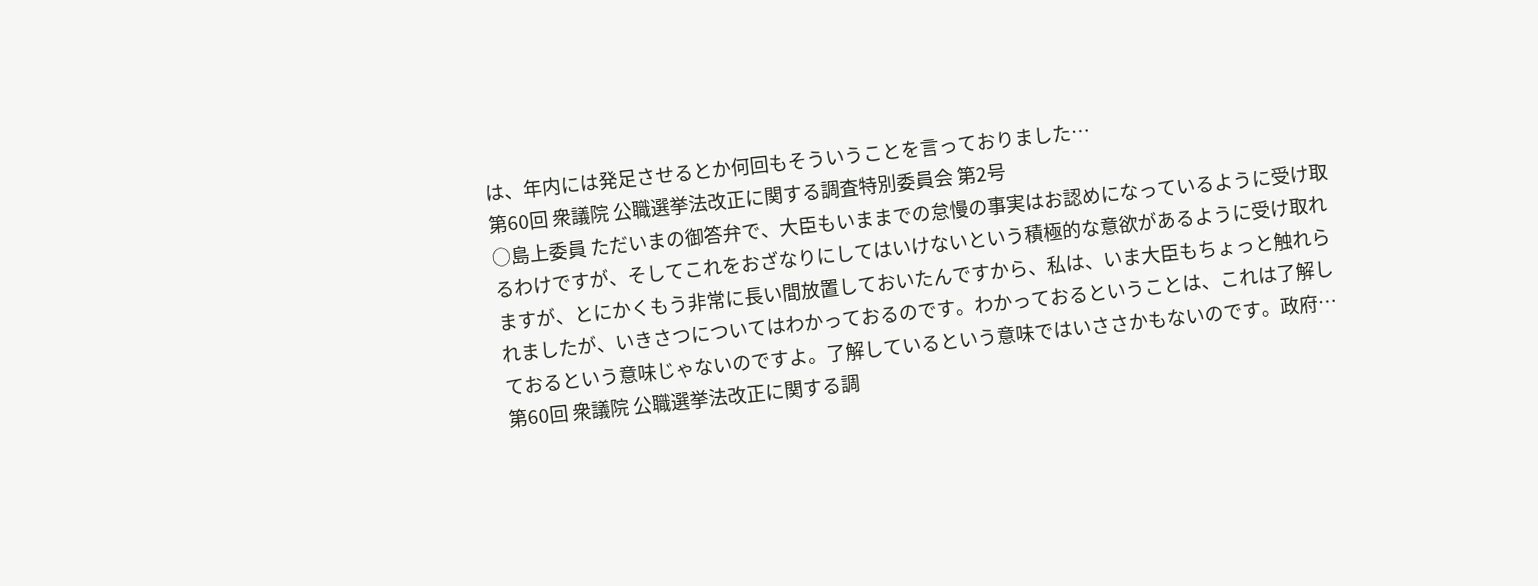は、年内には発足させるとか何回もそういうことを言っておりました…
第60回 衆議院 公職選挙法改正に関する調査特別委員会 第2号
○島上委員 ただいまの御答弁で、大臣もいままでの怠慢の事実はお認めになっているように受け取るわけですが、そしてこれをおざなりにしてはいけないという積極的な意欲があるように受け取れますが、とにかくもう非常に長い間放置しておいたんですから、私は、いま大臣もちょっと触れられましたが、いきさつについてはわかっておるのです。わかっておるということは、これは了解しておるという意味じゃないのですよ。了解しているという意味ではいささかもないのです。政府…
第60回 衆議院 公職選挙法改正に関する調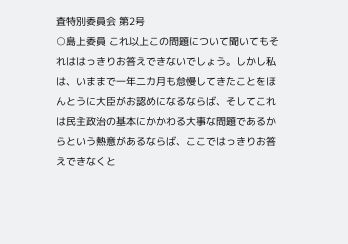査特別委員会 第2号
○島上委員 これ以上この問題について聞いてもそれははっきりお答えできないでしょう。しかし私は、いままで一年二カ月も怠慢してきたことをほんとうに大臣がお認めになるならば、そしてこれは民主政治の基本にかかわる大事な問題であるからという熱意があるならば、ここではっきりお答えできなくと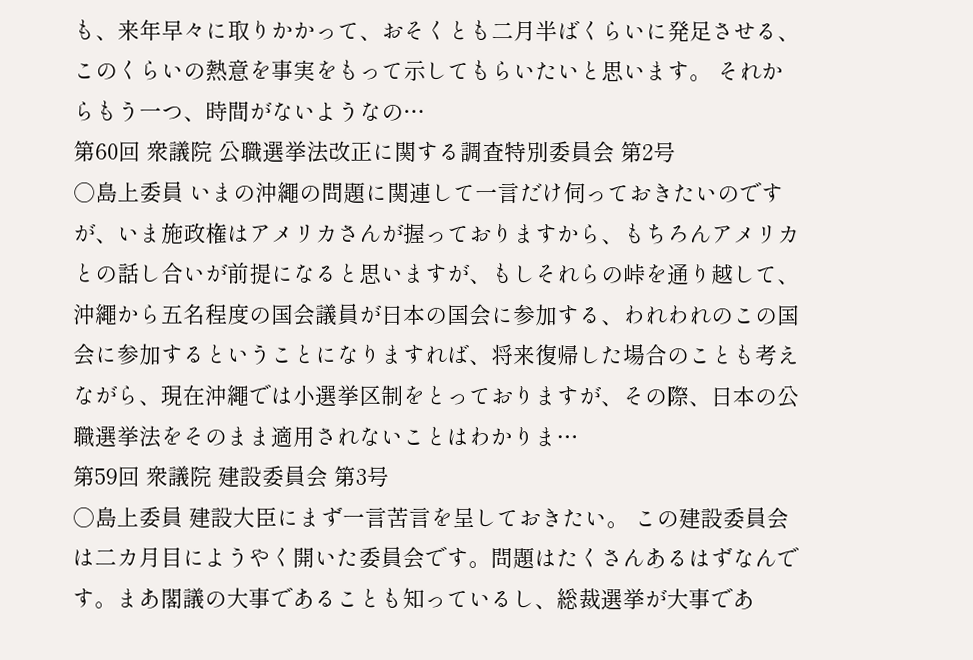も、来年早々に取りかかって、おそくとも二月半ばくらいに発足させる、このくらいの熱意を事実をもって示してもらいたいと思います。 それからもう一つ、時間がないようなの…
第60回 衆議院 公職選挙法改正に関する調査特別委員会 第2号
○島上委員 いまの沖繩の問題に関連して一言だけ伺っておきたいのですが、いま施政権はアメリカさんが握っておりますから、もちろんアメリカとの話し合いが前提になると思いますが、もしそれらの峠を通り越して、沖繩から五名程度の国会議員が日本の国会に参加する、われわれのこの国会に参加するということになりますれば、将来復帰した場合のことも考えながら、現在沖繩では小選挙区制をとっておりますが、その際、日本の公職選挙法をそのまま適用されないことはわかりま…
第59回 衆議院 建設委員会 第3号
○島上委員 建設大臣にまず一言苦言を呈しておきたい。 この建設委員会は二カ月目にようやく開いた委員会です。問題はたくさんあるはずなんです。まあ閣議の大事であることも知っているし、総裁選挙が大事であ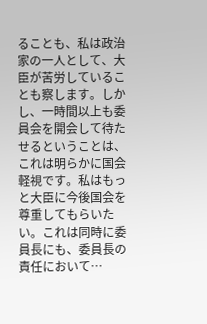ることも、私は政治家の一人として、大臣が苦労していることも察します。しかし、一時間以上も委員会を開会して待たせるということは、これは明らかに国会軽視です。私はもっと大臣に今後国会を尊重してもらいたい。これは同時に委員長にも、委員長の責任において…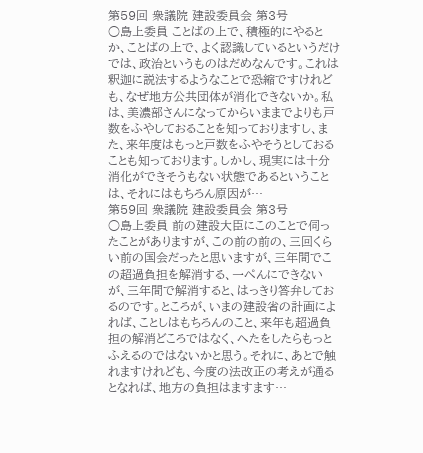第59回 衆議院 建設委員会 第3号
○島上委員 ことばの上で、積極的にやるとか、ことばの上で、よく認識しているというだけでは、政治というものはだめなんです。これは釈迦に説法するようなことで恐縮ですけれども、なぜ地方公共団体が消化できないか。私は、美濃部さんになってからいままでよりも戸数をふやしておることを知っておりますし、また、来年度はもっと戸数をふやそうとしておることも知っております。しかし、現実には十分消化ができそうもない状態であるということは、それにはもちろん原因が…
第59回 衆議院 建設委員会 第3号
○島上委員 前の建設大臣にこのことで伺ったことがありますが、この前の前の、三回くらい前の国会だったと思いますが、三年間でこの超過負担を解消する、一ぺんにできないが、三年間で解消すると、はっきり答弁しておるのです。ところが、いまの建設省の計画によれば、ことしはもちろんのこと、来年も超過負担の解消どころではなく、へたをしたらもっとふえるのではないかと思う。それに、あとで触れますけれども、今度の法改正の考えが通るとなれば、地方の負担はますます…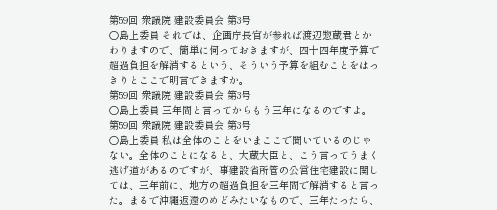第59回 衆議院 建設委員会 第3号
○島上委員 それでは、企画庁長官が参れば渡辺惣蔵君とかわりますので、簡単に伺っておきますが、四十四年度予算で超過負担を解消するという、そういう予算を組むことをはっきりとここで明言できますか。
第59回 衆議院 建設委員会 第3号
○島上委員 三年間と言ってからもう三年になるのですよ。
第59回 衆議院 建設委員会 第3号
○島上委員 私は全体のことをいまここで聞いているのじゃない。全体のことになると、大蔵大臣と、こう言ってうまく逃げ道があるのですが、事建設省所管の公営住宅建設に関しては、三年前に、地方の超過負担を三年間で解消すると言った。まるで沖繩返還のめどみたいなもので、三年たったら、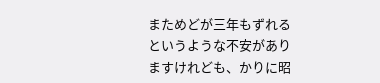まためどが三年もずれるというような不安がありますけれども、かりに昭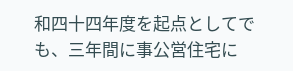和四十四年度を起点としてでも、三年間に事公営住宅に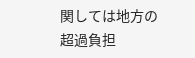関しては地方の超過負担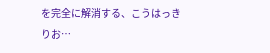を完全に解消する、こうはっきりお…